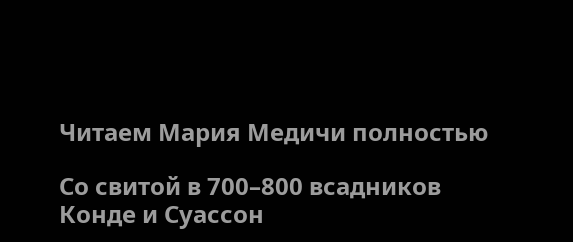Читаем Мария Медичи полностью

Со свитой в 700–800 всадников Конде и Суассон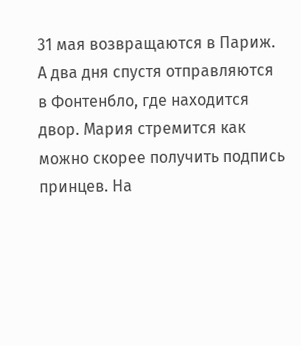31 мая возвращаются в Париж. А два дня спустя отправляются в Фонтенбло, где находится двор. Мария стремится как можно скорее получить подпись принцев. На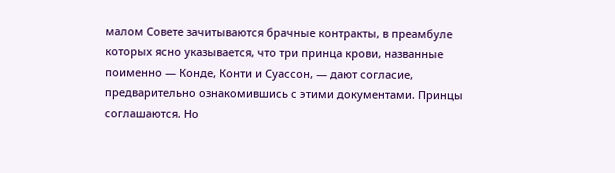малом Совете зачитываются брачные контракты, в преамбуле которых ясно указывается, что три принца крови, названные поименно — Конде, Конти и Суассон, — дают согласие, предварительно ознакомившись с этими документами. Принцы соглашаются. Но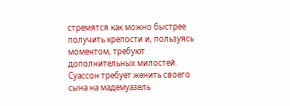стремятся как можно быстрее получить крепости и, пользуясь моментом, требуют дополнительных милостей. Суассон требует женить своего сына на мадемуазель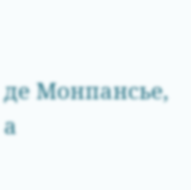де Монпансье, а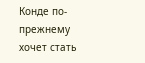Конде по-прежнему хочет стать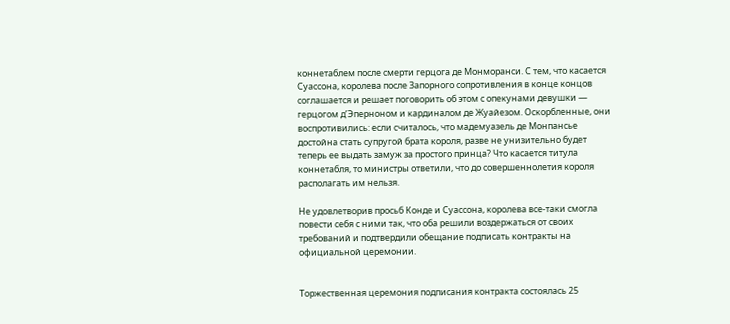коннетаблем после смерти герцога де Монморанси. С тем, что касается Суассона, королева после Запорного сопротивления в конце концов соглашается и решает поговорить об этом с опекунами девушки — герцогом д’Эперноном и кардиналом де Жуайезом. Оскорбленные, они воспротивились: если считалось, что мадемуазель де Монпансье достойна стать супругой брата короля, разве не унизительно будет теперь ее выдать замуж за простого принца? Что касается титула коннетабля, то министры ответили, что до совершеннолетия короля располагать им нельзя.

Не удовлетворив просьб Конде и Суассона, королева все-таки смогла повести себя с ними так, что оба решили воздержаться от своих требований и подтвердили обещание подписать контракты на официальной церемонии.


Торжественная церемония подписания контракта состоялась 25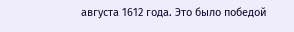августа 1612 года. Это было победой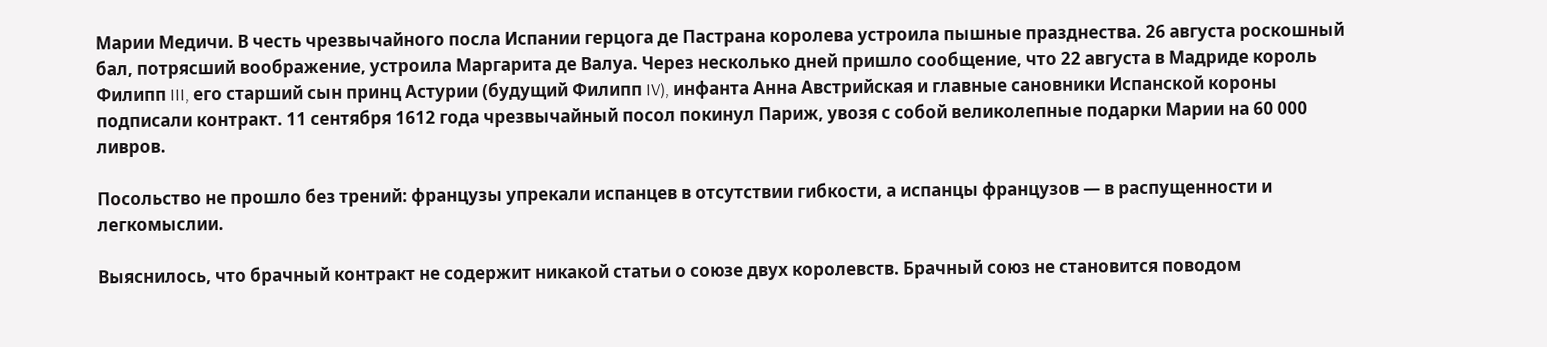Марии Медичи. В честь чрезвычайного посла Испании герцога де Пастрана королева устроила пышные празднества. 26 августа роскошный бал, потрясший воображение, устроила Маргарита де Валуа. Через несколько дней пришло сообщение, что 22 августа в Мадриде король Филипп III, его старший сын принц Астурии (будущий Филипп IV), инфанта Анна Австрийская и главные сановники Испанской короны подписали контракт. 11 сентября 1612 года чрезвычайный посол покинул Париж, увозя с собой великолепные подарки Марии на 60 000 ливров.

Посольство не прошло без трений: французы упрекали испанцев в отсутствии гибкости, а испанцы французов — в распущенности и легкомыслии.

Выяснилось, что брачный контракт не содержит никакой статьи о союзе двух королевств. Брачный союз не становится поводом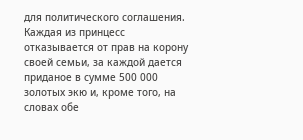для политического соглашения. Каждая из принцесс отказывается от прав на корону своей семьи, за каждой дается приданое в сумме 500 000 золотых экю и, кроме того, на словах обе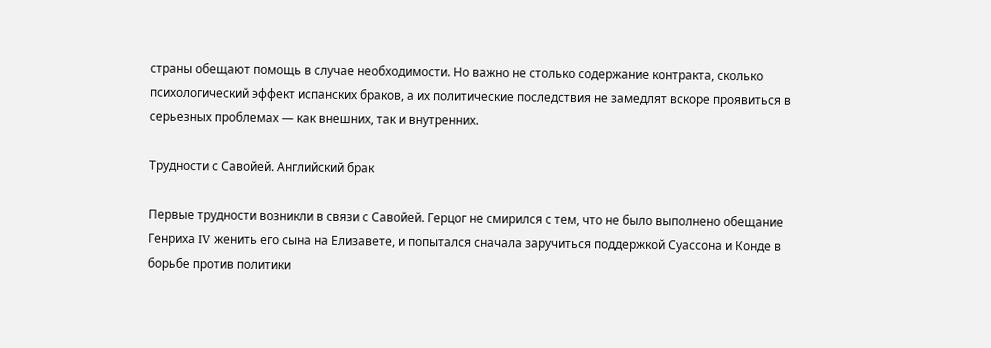страны обещают помощь в случае необходимости. Но важно не столько содержание контракта, сколько психологический эффект испанских браков, а их политические последствия не замедлят вскоре проявиться в серьезных проблемах — как внешних, так и внутренних.

Трудности с Савойей. Английский брак

Первые трудности возникли в связи с Савойей. Герцог не смирился с тем, что не было выполнено обещание Генриха IV женить его сына на Елизавете, и попытался сначала заручиться поддержкой Суассона и Конде в борьбе против политики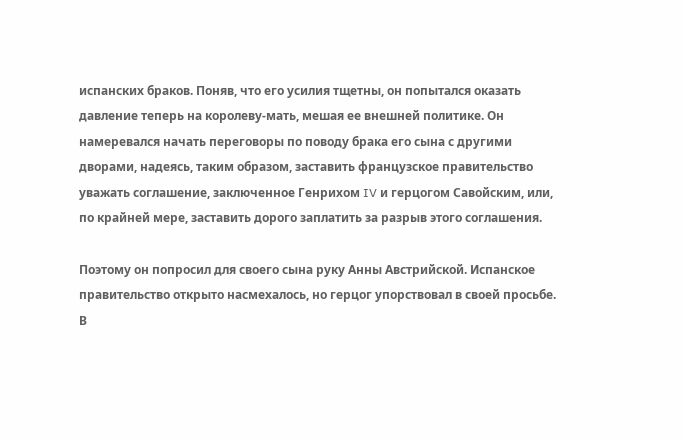испанских браков. Поняв, что его усилия тщетны, он попытался оказать давление теперь на королеву-мать, мешая ее внешней политике. Он намеревался начать переговоры по поводу брака его сына с другими дворами, надеясь, таким образом, заставить французское правительство уважать соглашение, заключенное Генрихом IV и герцогом Савойским, или, по крайней мере, заставить дорого заплатить за разрыв этого соглашения.

Поэтому он попросил для своего сына руку Анны Австрийской. Испанское правительство открыто насмехалось, но герцог упорствовал в своей просьбе. В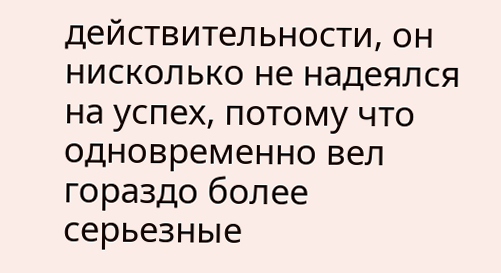действительности, он нисколько не надеялся на успех, потому что одновременно вел гораздо более серьезные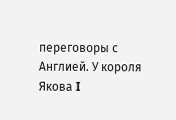переговоры с Англией. У короля Якова I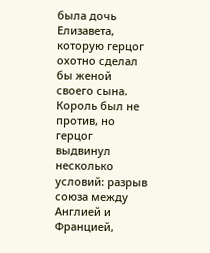была дочь Елизавета, которую герцог охотно сделал бы женой своего сына. Король был не против, но герцог выдвинул несколько условий: разрыв союза между Англией и Францией,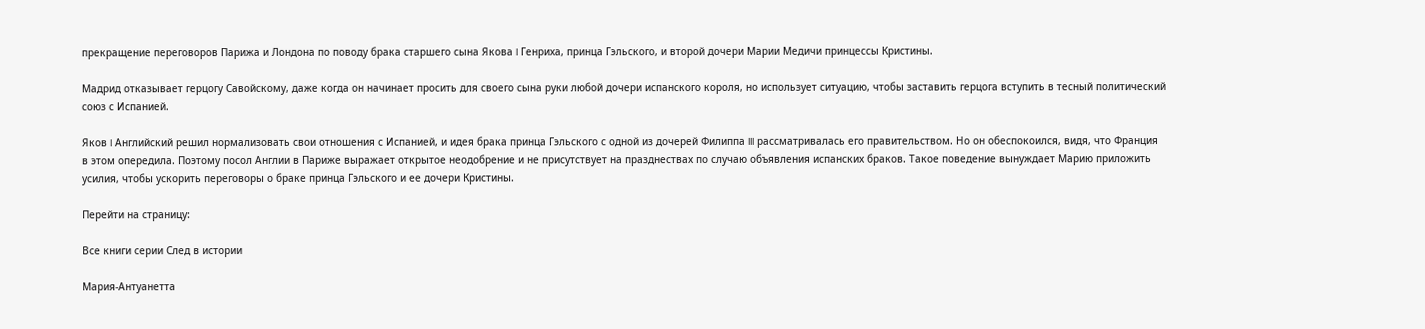прекращение переговоров Парижа и Лондона по поводу брака старшего сына Якова I Генриха, принца Гэльского, и второй дочери Марии Медичи принцессы Кристины.

Мадрид отказывает герцогу Савойскому, даже когда он начинает просить для своего сына руки любой дочери испанского короля, но использует ситуацию, чтобы заставить герцога вступить в тесный политический союз с Испанией.

Яков I Английский решил нормализовать свои отношения с Испанией, и идея брака принца Гэльского с одной из дочерей Филиппа III рассматривалась его правительством. Но он обеспокоился, видя, что Франция в этом опередила. Поэтому посол Англии в Париже выражает открытое неодобрение и не присутствует на празднествах по случаю объявления испанских браков. Такое поведение вынуждает Марию приложить усилия, чтобы ускорить переговоры о браке принца Гэльского и ее дочери Кристины.

Перейти на страницу:

Все книги серии След в истории

Мария-Антуанетта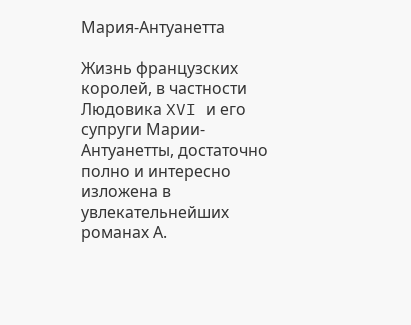Мария-Антуанетта

Жизнь французских королей, в частности Людовика XVI и его супруги Марии-Антуанетты, достаточно полно и интересно изложена в увлекательнейших романах А.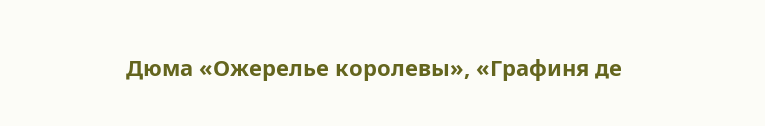Дюма «Ожерелье королевы», «Графиня де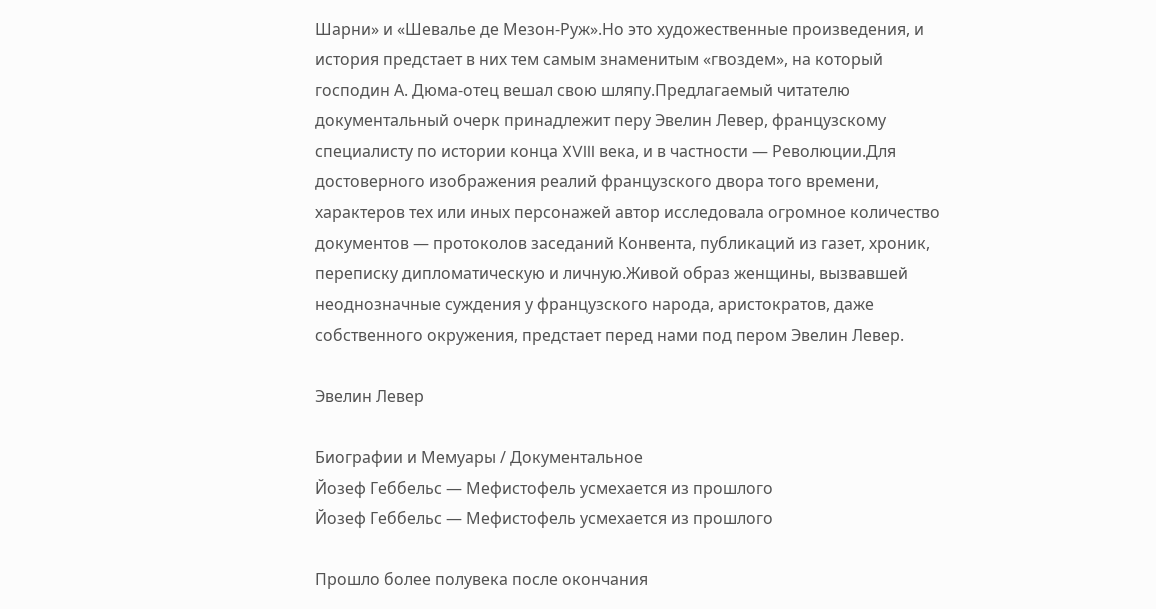Шарни» и «Шевалье де Мезон-Руж».Но это художественные произведения, и история предстает в них тем самым знаменитым «гвоздем», на который господин А. Дюма-отец вешал свою шляпу.Предлагаемый читателю документальный очерк принадлежит перу Эвелин Левер, французскому специалисту по истории конца XVIII века, и в частности — Революции.Для достоверного изображения реалий французского двора того времени, характеров тех или иных персонажей автор исследовала огромное количество документов — протоколов заседаний Конвента, публикаций из газет, хроник, переписку дипломатическую и личную.Живой образ женщины, вызвавшей неоднозначные суждения у французского народа, аристократов, даже собственного окружения, предстает перед нами под пером Эвелин Левер.

Эвелин Левер

Биографии и Мемуары / Документальное
Йозеф Геббельс — Мефистофель усмехается из прошлого
Йозеф Геббельс — Мефистофель усмехается из прошлого

Прошло более полувека после окончания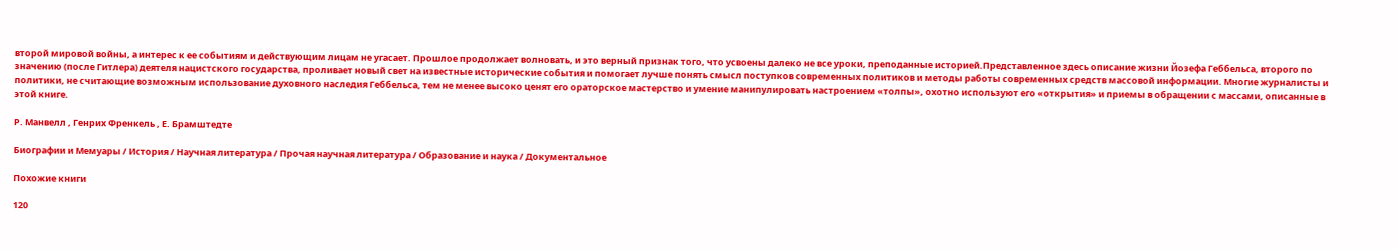второй мировой войны, а интерес к ее событиям и действующим лицам не угасает. Прошлое продолжает волновать, и это верный признак того, что усвоены далеко не все уроки, преподанные историей.Представленное здесь описание жизни Йозефа Геббельса, второго по значению (после Гитлера) деятеля нацистского государства, проливает новый свет на известные исторические события и помогает лучше понять смысл поступков современных политиков и методы работы современных средств массовой информации. Многие журналисты и политики, не считающие возможным использование духовного наследия Геббельса, тем не менее высоко ценят его ораторское мастерство и умение манипулировать настроением «толпы», охотно используют его «открытия» и приемы в обращении с массами, описанные в этой книге.

Р. Манвелл , Генрих Френкель , Е. Брамштедте

Биографии и Мемуары / История / Научная литература / Прочая научная литература / Образование и наука / Документальное

Похожие книги

120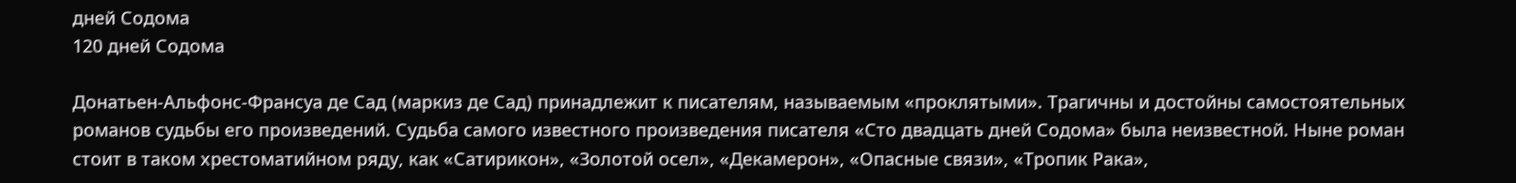дней Содома
120 дней Содома

Донатьен-Альфонс-Франсуа де Сад (маркиз де Сад) принадлежит к писателям, называемым «проклятыми». Трагичны и достойны самостоятельных романов судьбы его произведений. Судьба самого известного произведения писателя «Сто двадцать дней Содома» была неизвестной. Ныне роман стоит в таком хрестоматийном ряду, как «Сатирикон», «Золотой осел», «Декамерон», «Опасные связи», «Тропик Рака»,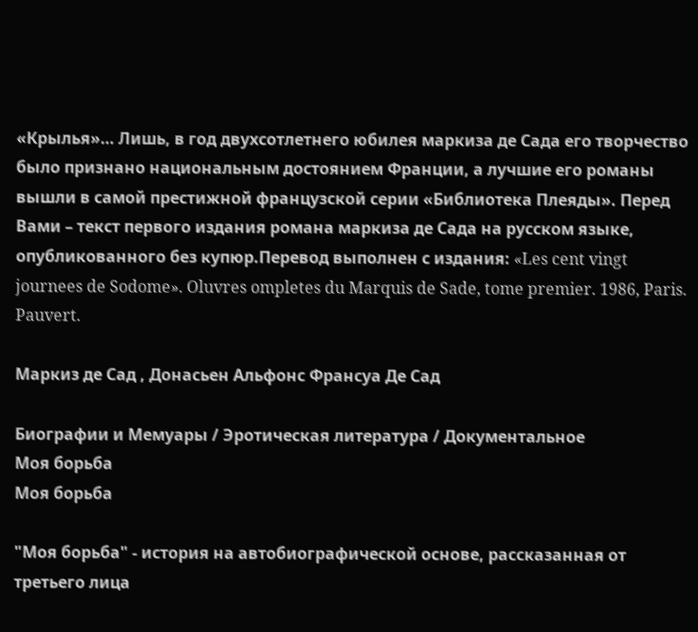«Крылья»… Лишь, в год двухсотлетнего юбилея маркиза де Сада его творчество было признано национальным достоянием Франции, а лучшие его романы вышли в самой престижной французской серии «Библиотека Плеяды». Перед Вами – текст первого издания романа маркиза де Сада на русском языке, опубликованного без купюр.Перевод выполнен с издания: «Les cent vingt journees de Sodome». Oluvres ompletes du Marquis de Sade, tome premier. 1986, Paris. Pauvert.

Маркиз де Сад , Донасьен Альфонс Франсуа Де Сад

Биографии и Мемуары / Эротическая литература / Документальное
Моя борьба
Моя борьба

"Моя борьба" - история на автобиографической основе, рассказанная от третьего лица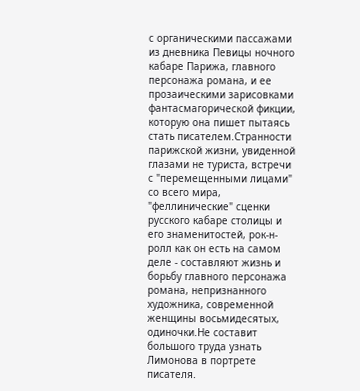с органическими пассажами из дневника Певицы ночного кабаре Парижа, главного персонажа романа, и ее прозаическими зарисовками фантасмагорической фикции, которую она пишет пытаясь стать писателем.Странности парижской жизни, увиденной глазами не туриста, встречи с "перемещенными лицами" со всего мира, "феллинические" сценки русского кабаре столицы и его знаменитостей, рок-н-ролл как он есть на самом деле - составляют жизнь и борьбу главного персонажа романа, непризнанного художника, современной женщины восьмидесятых, одиночки.Не составит большого труда узнать Лимонова в портрете писателя.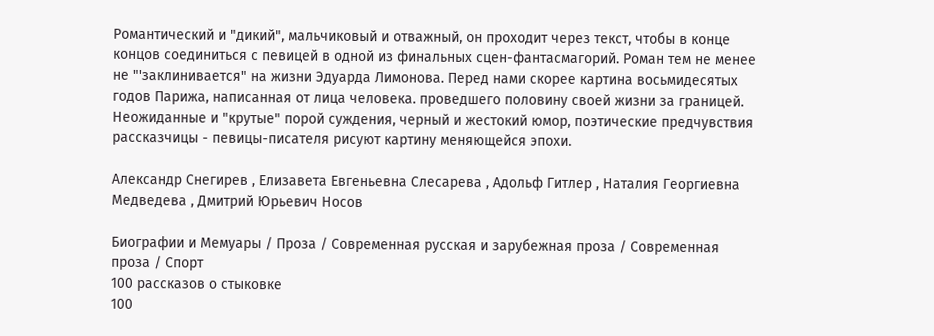Романтический и "дикий", мальчиковый и отважный, он проходит через текст, чтобы в конце концов соединиться с певицей в одной из финальных сцен-фантасмагорий. Роман тем не менее не "'заклинивается" на жизни Эдуарда Лимонова. Перед нами скорее картина восьмидесятых годов Парижа, написанная от лица человека. проведшего половину своей жизни за границей. Неожиданные и "крутые" порой суждения, черный и жестокий юмор, поэтические предчувствия рассказчицы - певицы-писателя рисуют картину меняющейся эпохи.

Александр Снегирев , Елизавета Евгеньевна Слесарева , Адольф Гитлер , Наталия Георгиевна Медведева , Дмитрий Юрьевич Носов

Биографии и Мемуары / Проза / Современная русская и зарубежная проза / Современная проза / Спорт
100 рассказов о стыковке
100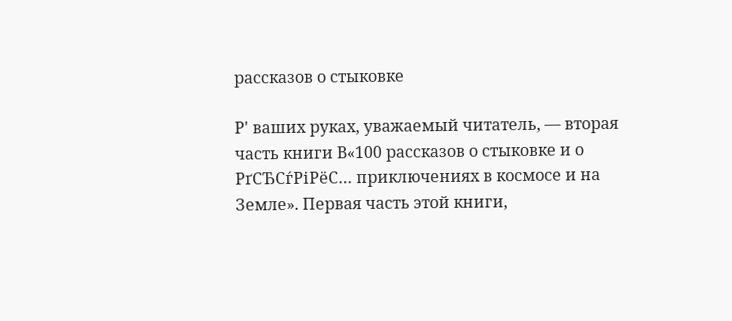рассказов о стыковке

Р' ваших руках, уважаемый читатель, — вторая часть книги В«100 рассказов о стыковке и о РґСЂСѓРіРёС… приключениях в космосе и на Земле». Первая часть этой книги,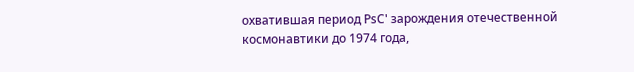охватившая период РѕС' зарождения отечественной космонавтики до 1974 года,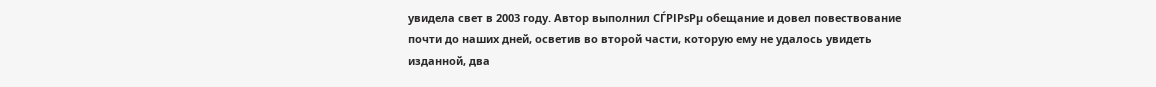увидела свет в 2003 году. Автор выполнил СЃРІРѕРµ обещание и довел повествование почти до наших дней, осветив во второй части, которую ему не удалось увидеть изданной, два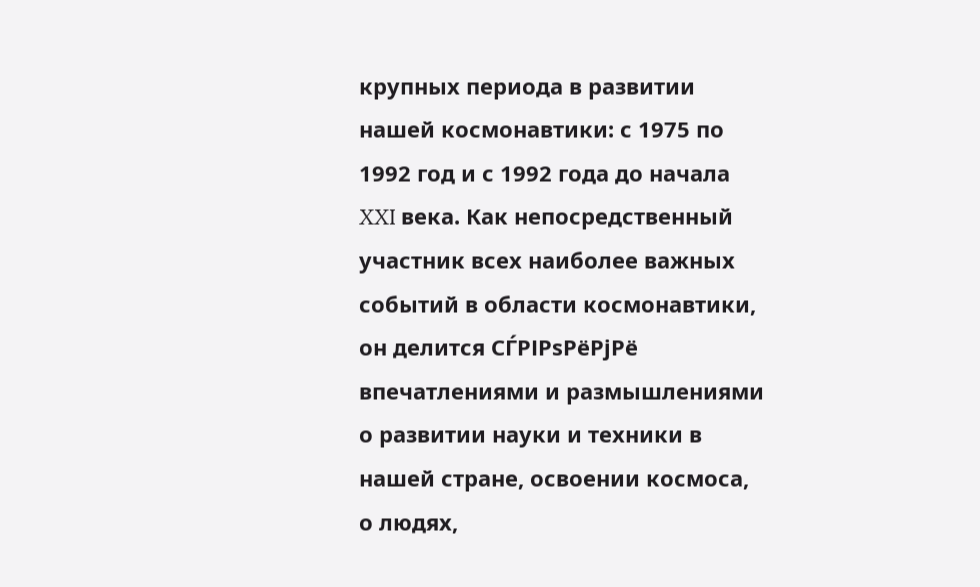крупных периода в развитии нашей космонавтики: с 1975 по 1992 год и с 1992 года до начала XXI века. Как непосредственный участник всех наиболее важных событий в области космонавтики, он делится СЃРІРѕРёРјРё впечатлениями и размышлениями о развитии науки и техники в нашей стране, освоении космоса, о людях,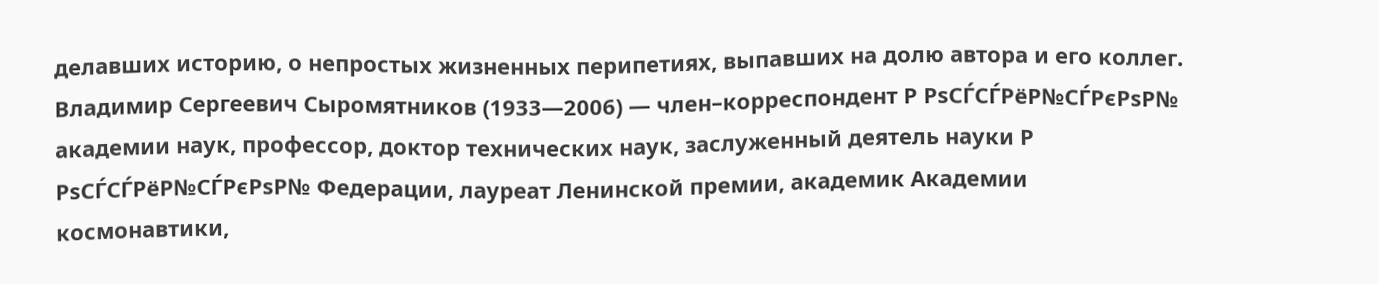делавших историю, о непростых жизненных перипетиях, выпавших на долю автора и его коллег. Владимир Сергеевич Сыромятников (1933—2006) — член–корреспондент Р РѕСЃСЃРёР№СЃРєРѕР№ академии наук, профессор, доктор технических наук, заслуженный деятель науки Р РѕСЃСЃРёР№СЃРєРѕР№ Федерации, лауреат Ленинской премии, академик Академии космонавтики,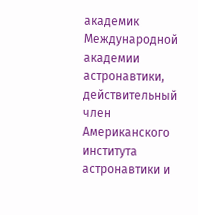академик Международной академии астронавтики, действительный член Американского института астронавтики и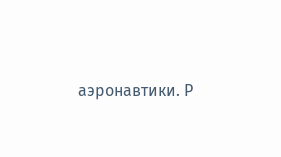аэронавтики. Р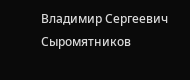Владимир Сергеевич Сыромятников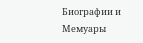Биографии и Мемуары